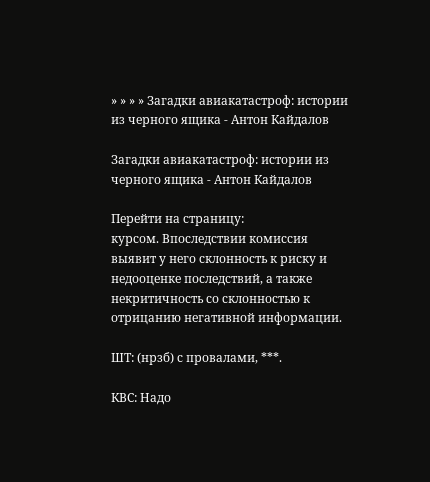» » » » Загадки авиакатастроф: истории из черного ящика - Антон Кайдалов

Загадки авиакатастроф: истории из черного ящика - Антон Кайдалов

Перейти на страницу:
курсом. Впоследствии комиссия выявит у него склонность к риску и недооценке последствий, а также некритичность со склонностью к отрицанию негативной информации.

ШТ: (нрзб) с провалами, ***.

КВС: Надо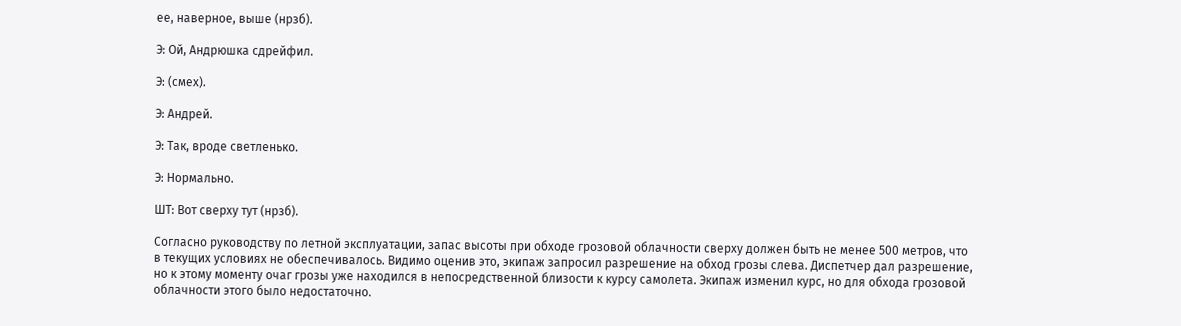ее, наверное, выше (нрзб).

Э: Ой, Андрюшка сдрейфил.

Э: (смех).

Э: Андрей.

Э: Так, вроде светленько.

Э: Нормально.

ШТ: Вот сверху тут (нрзб).

Согласно руководству по летной эксплуатации, запас высоты при обходе грозовой облачности сверху должен быть не менее 500 метров, что в текущих условиях не обеспечивалось. Видимо оценив это, экипаж запросил разрешение на обход грозы слева. Диспетчер дал разрешение, но к этому моменту очаг грозы уже находился в непосредственной близости к курсу самолета. Экипаж изменил курс, но для обхода грозовой облачности этого было недостаточно.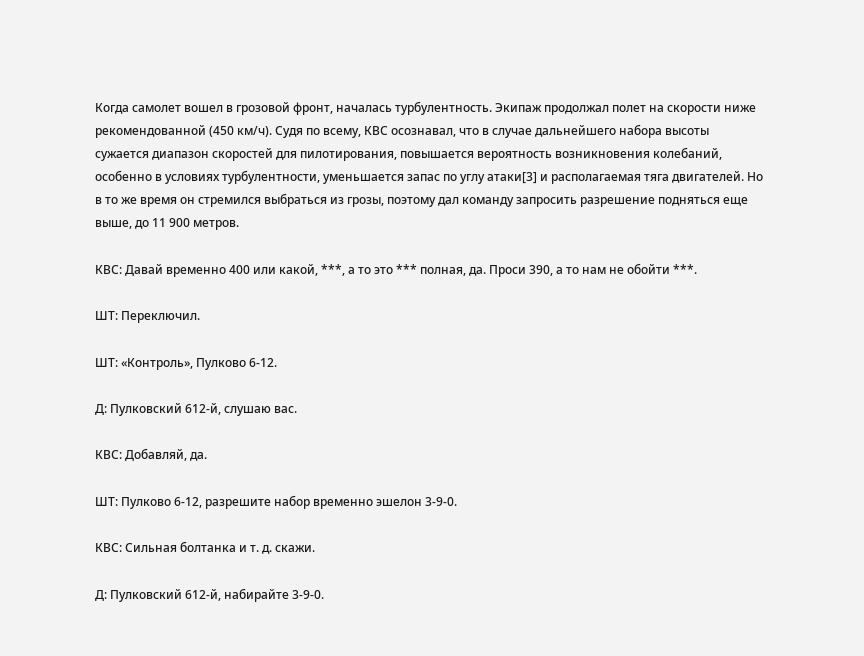Когда самолет вошел в грозовой фронт, началась турбулентность. Экипаж продолжал полет на скорости ниже рекомендованной (450 км/ч). Судя по всему, КВС осознавал, что в случае дальнейшего набора высоты сужается диапазон скоростей для пилотирования, повышается вероятность возникновения колебаний, особенно в условиях турбулентности, уменьшается запас по углу атаки[3] и располагаемая тяга двигателей. Но в то же время он стремился выбраться из грозы, поэтому дал команду запросить разрешение подняться еще выше, до 11 900 метров.

КВС: Давай временно 400 или какой, ***, а то это *** полная, да. Проси 390, а то нам не обойти ***.

ШТ: Переключил.

ШТ: «Контроль», Пулково 6-12.

Д: Пулковский 612-й, слушаю вас.

КВС: Добавляй, да.

ШТ: Пулково 6-12, разрешите набор временно эшелон 3-9-0.

КВС: Сильная болтанка и т. д. скажи.

Д: Пулковский 612-й, набирайте 3-9-0.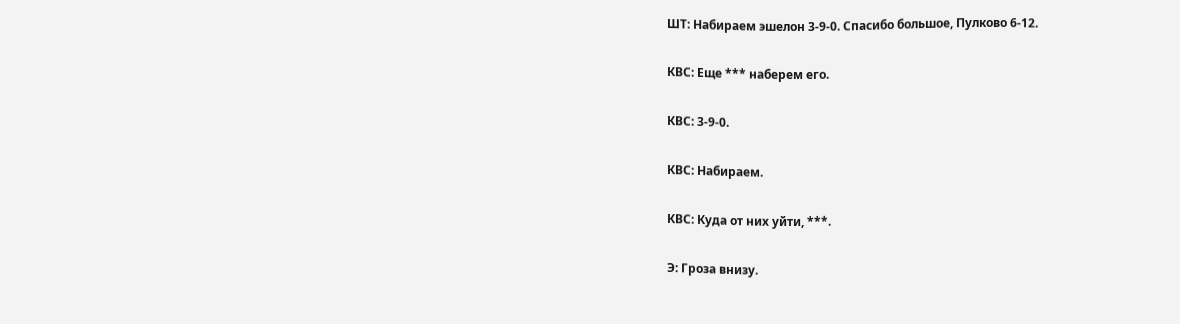ШТ: Набираем эшелон 3-9-0. Спасибо большое, Пулково 6-12.

КВС: Еще *** наберем его.

КВС: 3-9-0.

КВС: Набираем.

КВС: Куда от них уйти, ***.

Э: Гроза внизу.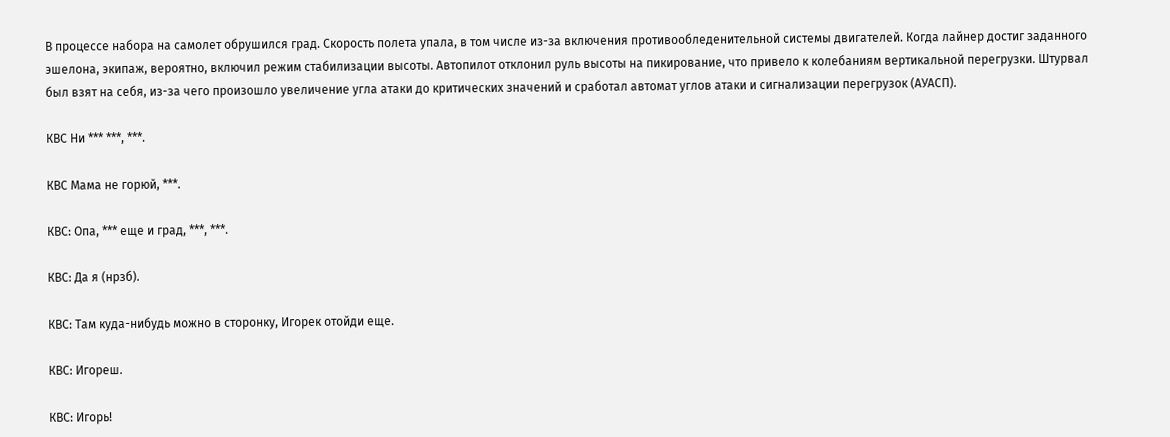В процессе набора на самолет обрушился град. Скорость полета упала, в том числе из-за включения противообледенительной системы двигателей. Когда лайнер достиг заданного эшелона, экипаж, вероятно, включил режим стабилизации высоты. Автопилот отклонил руль высоты на пикирование, что привело к колебаниям вертикальной перегрузки. Штурвал был взят на себя, из-за чего произошло увеличение угла атаки до критических значений и сработал автомат углов атаки и сигнализации перегрузок (АУАСП).

КВС Ни *** ***, ***.

КВС Мама не горюй, ***.

КВС: Опа, *** еще и град, ***, ***.

КВС: Да я (нрзб).

КВС: Там куда-нибудь можно в сторонку, Игорек отойди еще.

КВС: Игореш.

КВС: Игорь!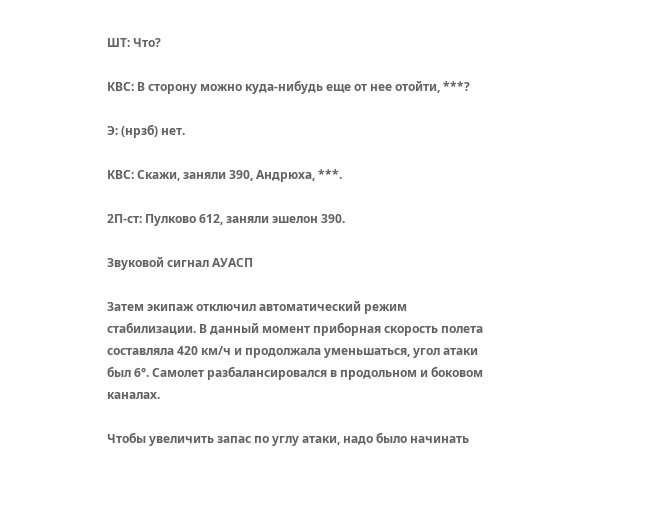ШТ: Что?

КВС: В сторону можно куда-нибудь еще от нее отойти, ***?

Э: (нрзб) нет.

КВС: Скажи, заняли 390, Андрюха, ***.

2П-ст: Пулково 612, заняли эшелон 390.

Звуковой сигнал АУАСП

Затем экипаж отключил автоматический режим стабилизации. В данный момент приборная скорость полета составляла 420 км/ч и продолжала уменьшаться, угол атаки был 6°. Самолет разбалансировался в продольном и боковом каналах.

Чтобы увеличить запас по углу атаки, надо было начинать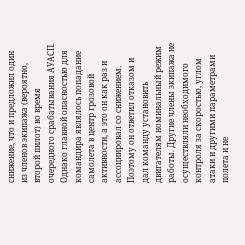снижение, что и предложил один из членов экипажа (вероятно, второй пилот) во время очередного срабатывания АУАСП. Однако главной опасностью для командира являлось попадание самолета в центр грозовой активности, а это он как раз и ассоциировал со снижением. Поэтому он ответил отказом и дал команду установить двигателям номинальный режим работы. Другие члены экипажа не осуществляли необходимого контроля за скоростью, углом атаки и другими параметрами полета и не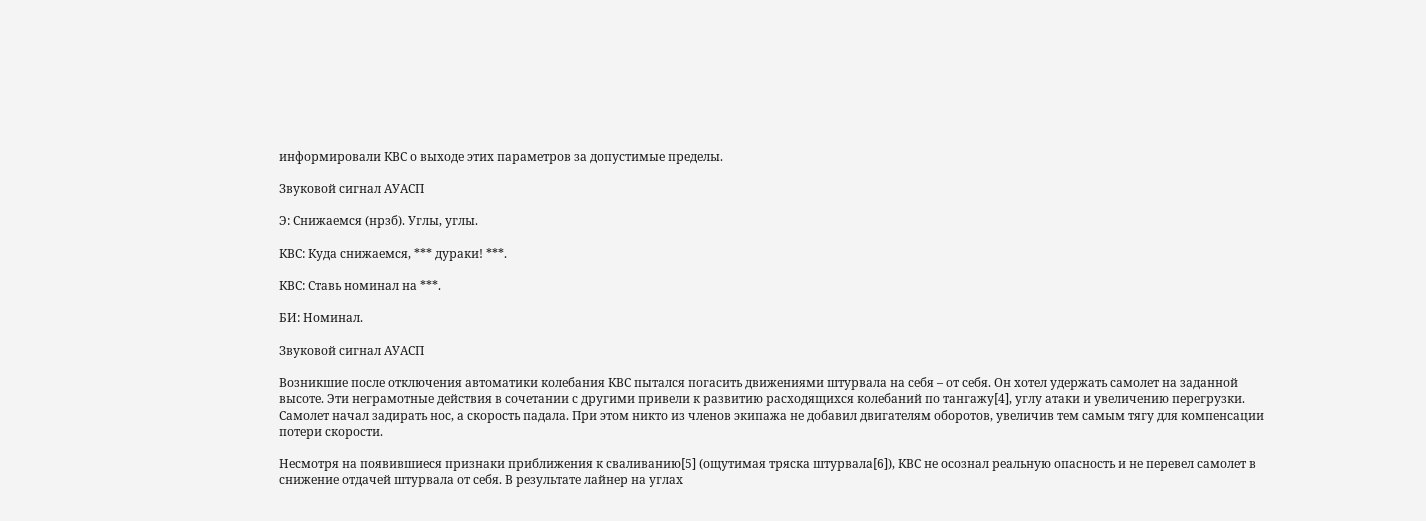информировали КВС о выходе этих параметров за допустимые пределы.

Звуковой сигнал АУАСП

Э: Снижаемся (нрзб). Углы, углы.

КВС: Куда снижаемся, *** дураки! ***.

КВС: Ставь номинал на ***.

БИ: Номинал.

Звуковой сигнал АУАСП

Возникшие после отключения автоматики колебания КВС пытался погасить движениями штурвала на себя – от себя. Он хотел удержать самолет на заданной высоте. Эти неграмотные действия в сочетании с другими привели к развитию расходящихся колебаний по тангажу[4], углу атаки и увеличению перегрузки. Самолет начал задирать нос, а скорость падала. При этом никто из членов экипажа не добавил двигателям оборотов, увеличив тем самым тягу для компенсации потери скорости.

Несмотря на появившиеся признаки приближения к сваливанию[5] (ощутимая тряска штурвала[6]), КВС не осознал реальную опасность и не перевел самолет в снижение отдачей штурвала от себя. В результате лайнер на углах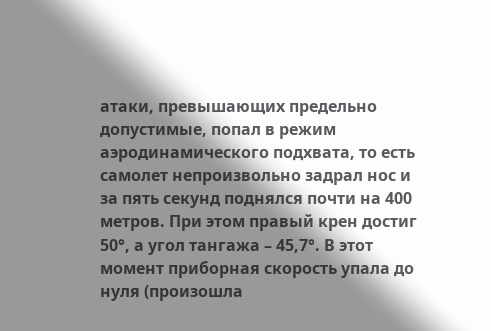атаки, превышающих предельно допустимые, попал в режим аэродинамического подхвата, то есть самолет непроизвольно задрал нос и за пять секунд поднялся почти на 400 метров. При этом правый крен достиг 50°, а угол тангажа – 45,7°. В этот момент приборная скорость упала до нуля (произошла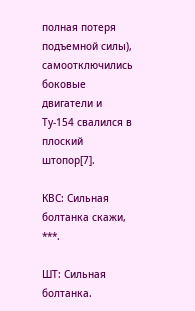полная потеря подъемной силы), самоотключились боковые двигатели и Ту-154 свалился в плоский штопор[7].

КВС: Сильная болтанка скажи, ***.

ШТ: Сильная болтанка.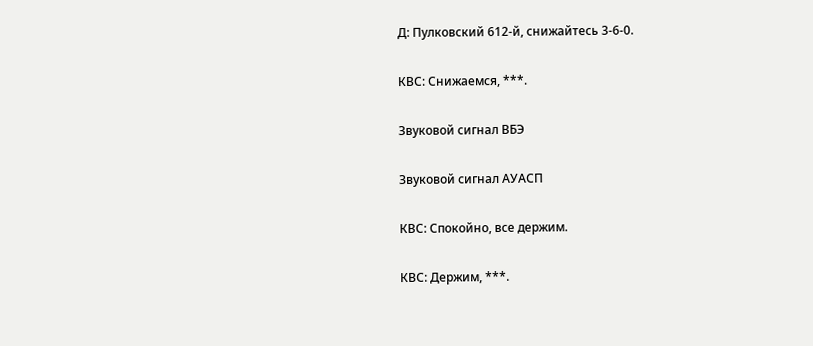Д: Пулковский 612-й, снижайтесь 3-6-0.

КВС: Снижаемся, ***.

Звуковой сигнал ВБЭ

Звуковой сигнал АУАСП

КВС: Спокойно, все держим.

КВС: Держим, ***.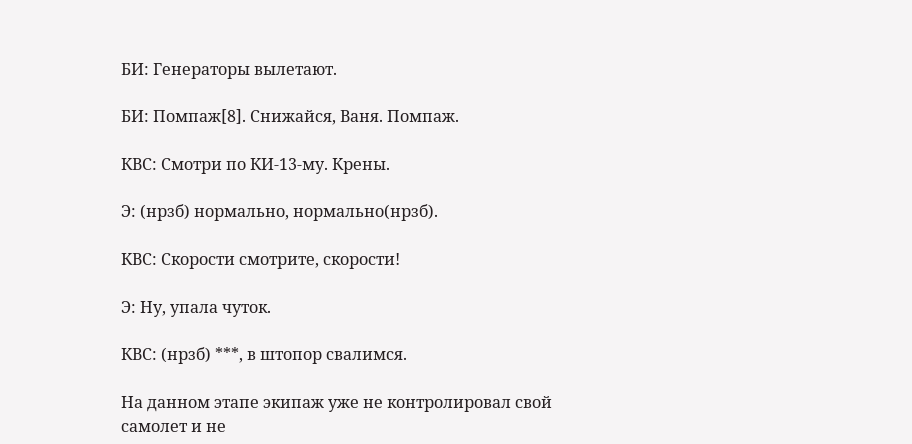БИ: Генераторы вылетают.

БИ: Помпаж[8]. Снижайся, Ваня. Помпаж.

КВС: Смотри по КИ-13-му. Крены.

Э: (нрзб) нормально, нормально(нрзб).

КВС: Скорости смотрите, скорости!

Э: Ну, упала чуток.

КВС: (нрзб) ***, в штопор свалимся.

На данном этапе экипаж уже не контролировал свой самолет и не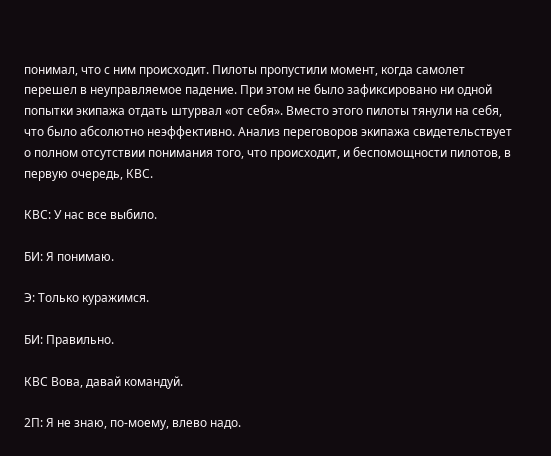понимал, что с ним происходит. Пилоты пропустили момент, когда самолет перешел в неуправляемое падение. При этом не было зафиксировано ни одной попытки экипажа отдать штурвал «от себя». Вместо этого пилоты тянули на себя, что было абсолютно неэффективно. Анализ переговоров экипажа свидетельствует о полном отсутствии понимания того, что происходит, и беспомощности пилотов, в первую очередь, КВС.

КВС: У нас все выбило.

БИ: Я понимаю.

Э: Только куражимся.

БИ: Правильно.

КВС Вова, давай командуй.

2П: Я не знаю, по-моему, влево надо.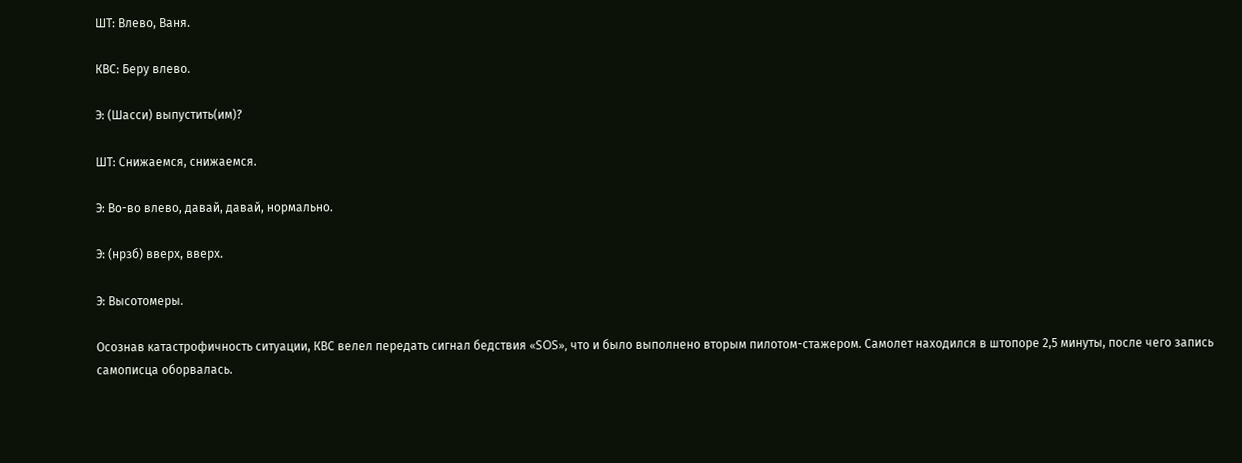ШТ: Влево, Ваня.

КВС: Беру влево.

Э: (Шасси) выпустить(им)?

ШТ: Снижаемся, снижаемся.

Э: Во-во влево, давай, давай, нормально.

Э: (нрзб) вверх, вверх.

Э: Высотомеры.

Осознав катастрофичность ситуации, КВС велел передать сигнал бедствия «SOS», что и было выполнено вторым пилотом-стажером. Самолет находился в штопоре 2,5 минуты, после чего запись самописца оборвалась.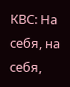КВС: На себя, на себя,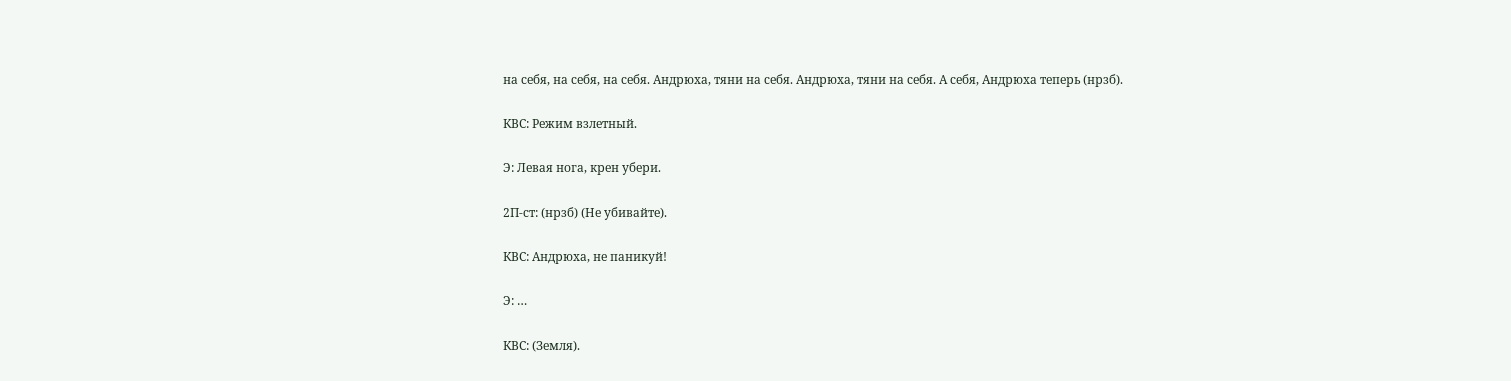на себя, на себя, на себя. Андрюха, тяни на себя. Андрюха, тяни на себя. А себя, Андрюха теперь (нрзб).

КВС: Режим взлетный.

Э: Левая нога, крен убери.

2П-ст: (нрзб) (Не убивайте).

КВС: Андрюха, не паникуй!

Э: …

КВС: (Земля).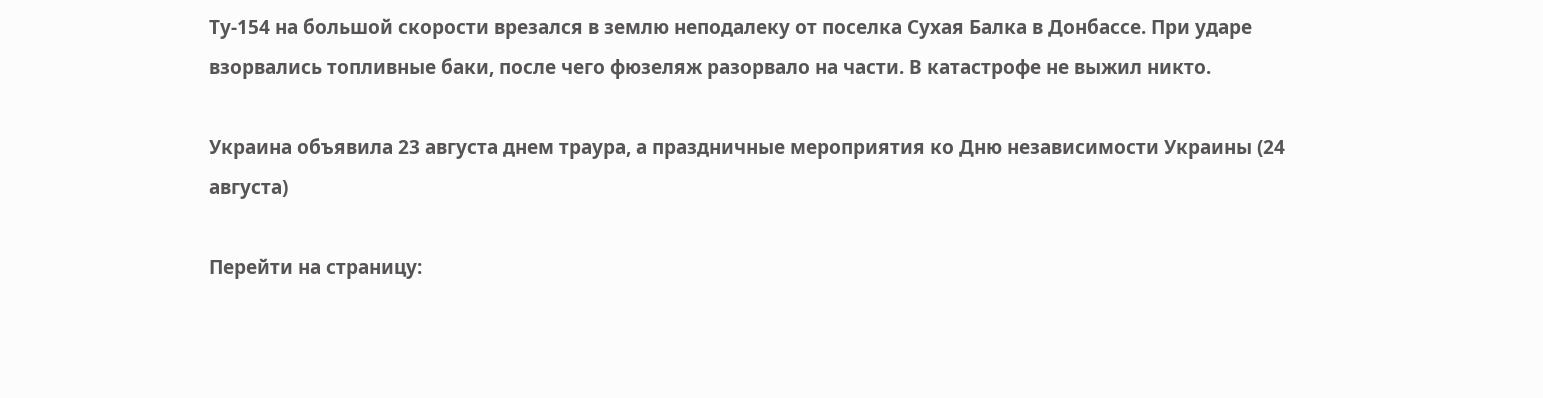Ту-154 на большой скорости врезался в землю неподалеку от поселка Сухая Балка в Донбассе. При ударе взорвались топливные баки, после чего фюзеляж разорвало на части. В катастрофе не выжил никто.

Украина объявила 23 августа днем траура, а праздничные мероприятия ко Дню независимости Украины (24 августа)

Перейти на страницу: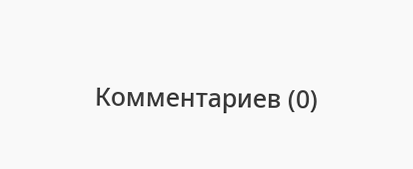Комментариев (0)